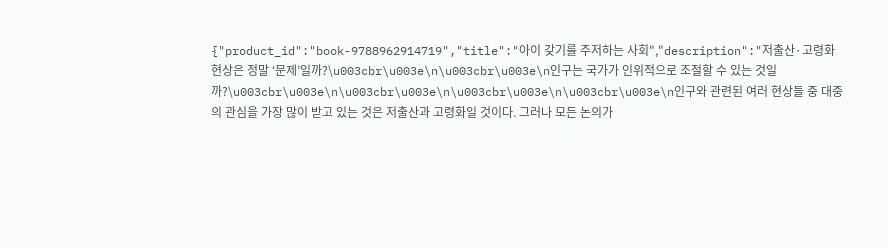{"product_id":"book-9788962914719","title":"아이 갖기를 주저하는 사회","description":"저출산·고령화 현상은 정말 ‘문제’일까?\u003cbr\u003e\n\u003cbr\u003e\n인구는 국가가 인위적으로 조절할 수 있는 것일까?\u003cbr\u003e\n\u003cbr\u003e\n\u003cbr\u003e\n\u003cbr\u003e\n인구와 관련된 여러 현상들 중 대중의 관심을 가장 많이 받고 있는 것은 저출산과 고령화일 것이다. 그러나 모든 논의가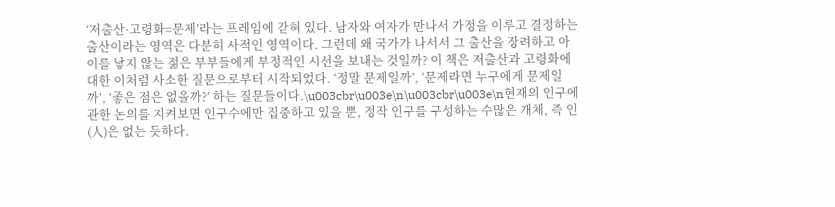‘저출산·고령화=문제’라는 프레임에 갇혀 있다. 남자와 여자가 만나서 가정을 이루고 결정하는 출산이라는 영역은 다분히 사적인 영역이다. 그런데 왜 국가가 나서서 그 출산을 장려하고 아이를 낳지 않는 젊은 부부들에게 부정적인 시선을 보내는 것일까? 이 책은 저출산과 고령화에 대한 이처럼 사소한 질문으로부터 시작되었다. ‘정말 문제일까’, ‘문제라면 누구에게 문제일까’, ‘좋은 점은 없을까?’ 하는 질문들이다.\u003cbr\u003e\n\u003cbr\u003e\n현재의 인구에 관한 논의를 지켜보면 인구수에만 집중하고 있을 뿐, 정작 인구를 구성하는 수많은 개체, 즉 인(人)은 없는 듯하다.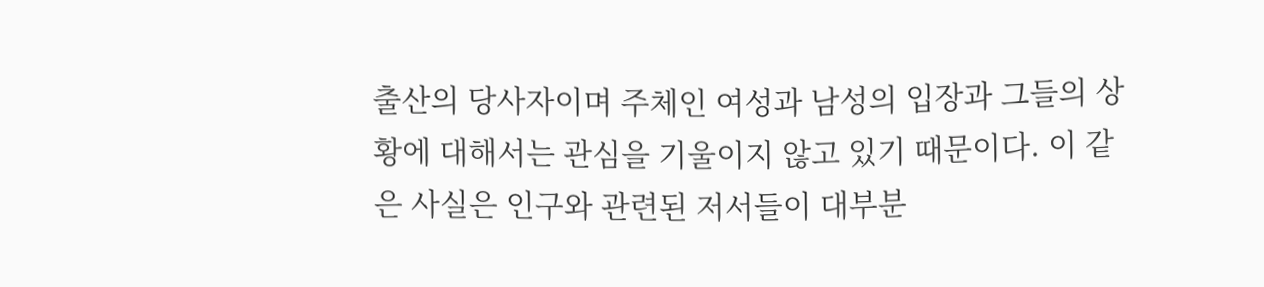출산의 당사자이며 주체인 여성과 남성의 입장과 그들의 상황에 대해서는 관심을 기울이지 않고 있기 때문이다. 이 같은 사실은 인구와 관련된 저서들이 대부분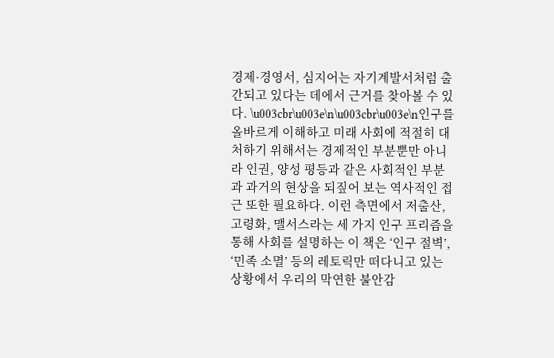경제·경영서, 심지어는 자기계발서처럼 출간되고 있다는 데에서 근거를 찾아볼 수 있다. \u003cbr\u003e\n\u003cbr\u003e\n인구를 올바르게 이해하고 미래 사회에 적절히 대처하기 위해서는 경제적인 부분뿐만 아니라 인권, 양성 평등과 같은 사회적인 부분과 과거의 현상을 되짚어 보는 역사적인 접근 또한 필요하다. 이런 측면에서 저출산, 고령화, 맬서스라는 세 가지 인구 프리즘을 통해 사회를 설명하는 이 책은 ‘인구 절벽’, ‘민족 소멸’ 등의 레토릭만 떠다니고 있는 상황에서 우리의 막연한 불안감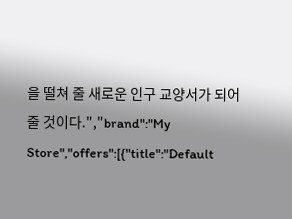을 떨쳐 줄 새로운 인구 교양서가 되어 줄 것이다.","brand":"My Store","offers":[{"title":"Default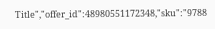Title","offer_id":48980551172348,"sku":"9788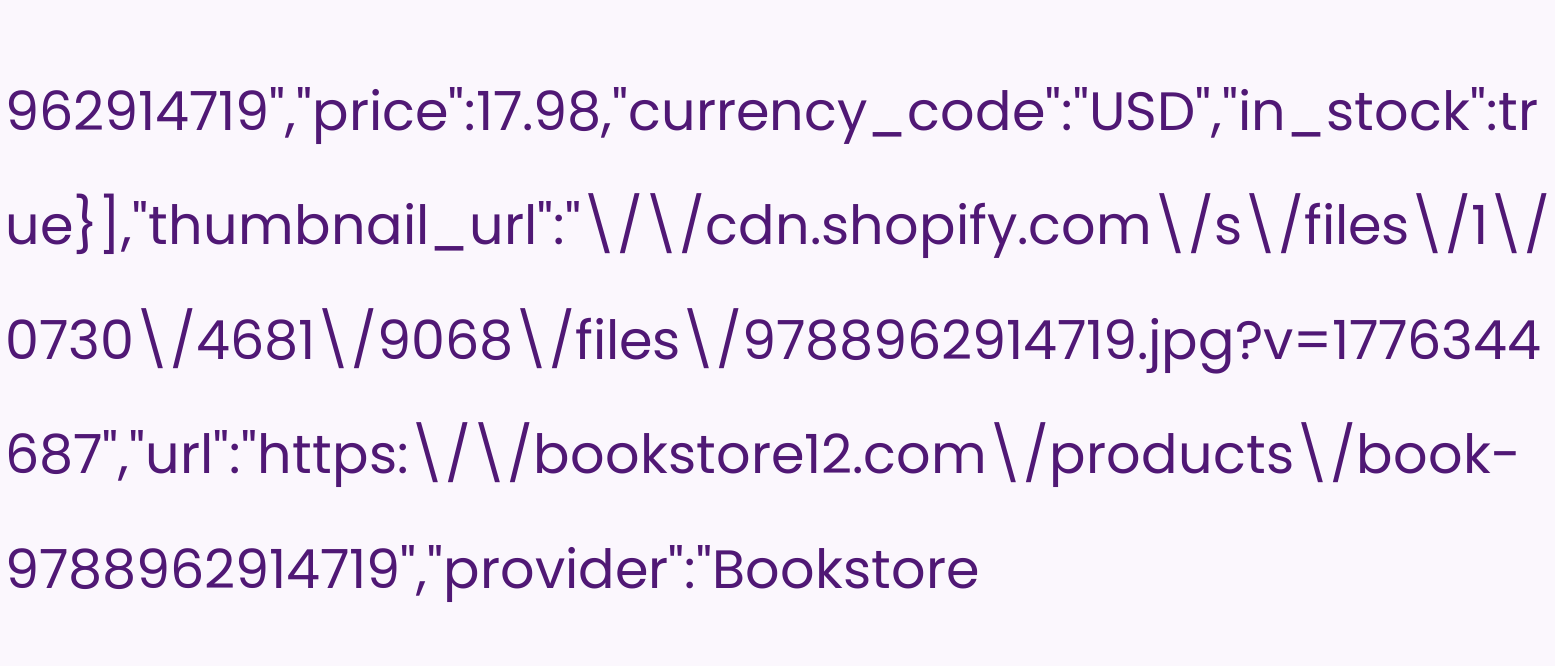962914719","price":17.98,"currency_code":"USD","in_stock":true}],"thumbnail_url":"\/\/cdn.shopify.com\/s\/files\/1\/0730\/4681\/9068\/files\/9788962914719.jpg?v=1776344687","url":"https:\/\/bookstore12.com\/products\/book-9788962914719","provider":"Bookstore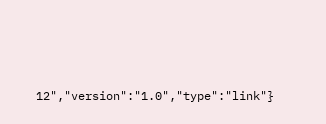12","version":"1.0","type":"link"}